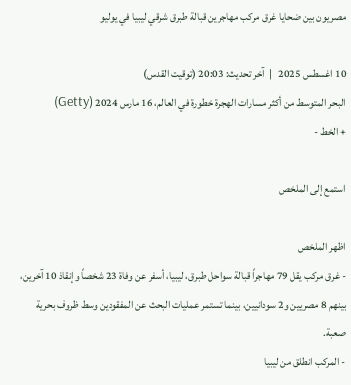مصريون بين ضحايا غرق مركب مهاجرين قبالة طبرق شرقي ليبيا في يوليو

10 اغسطس 2025   |  آخر تحديث: 20:03 (توقيت القدس)
البحر المتوسط من أكثر مسارات الهجرة خطورة في العالم، 16 مارس 2024 (Getty)
+ الخط -

استمع إلى الملخص

اظهر الملخص
- غرق مركب يقل 79 مهاجراً قبالة سواحل طبرق، ليبيا، أسفر عن وفاة 23 شخصاً وإنقاذ 10 آخرين، بينهم 8 مصريين و2 سودانيين، بينما تستمر عمليات البحث عن المفقودين وسط ظروف بحرية صعبة.
- المركب انطلق من ليبيا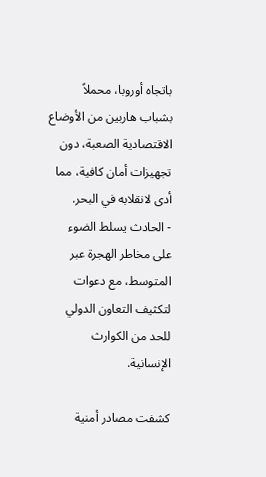باتجاه أوروبا، محملاً بشباب هاربين من الأوضاع الاقتصادية الصعبة، دون تجهيزات أمان كافية، مما أدى لانقلابه في البحر.
- الحادث يسلط الضوء على مخاطر الهجرة عبر المتوسط، مع دعوات لتكثيف التعاون الدولي للحد من الكوارث الإنسانية.

كشفت مصادر أمنية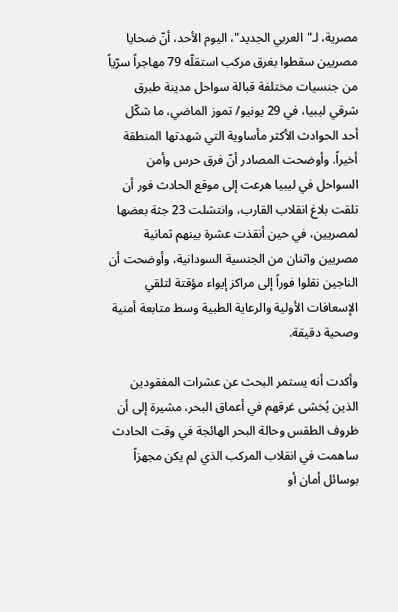مصرية، لـ"العربي الجديد"، اليوم الأحد، أنّ ضحايا مصريين سقطوا بغرق مركب استقلّه 79 مهاجراً سرّياً من جنسيات مختلفة قبالة سواحل مدينة طبرق شرقي ليبيا، في 29 يونيو/ تموز الماضي، ما شكّل أحد الحوادث الأكثر مأساوية التي شهدتها المنطقة أخيراً. وأوضحت المصادر أنّ فرق حرس وأمن السواحل في ليبيا هرعت إلى موقع الحادث فور أن تلقت بلاغ انقلاب القارب، وانتشلت 23 جثة بعضها لمصريين، في حين أنقذت عشرة بينهم ثمانية مصريين واثنان من الجنسية السودانية، وأوضحت أن الناجين نقلوا فوراً إلى مراكز إيواء مؤقتة لتلقي الإسعافات الأولية والرعاية الطبية وسط متابعة أمنية وصحية دقيقة.

وأكدت أنه يستمر البحث عن عشرات المفقودين الذين يُخشى غرقهم في أعماق البحر، مشيرة إلى أن ظروف الطقس وحالة البحر الهائجة في وقت الحادث ساهمت في انقلاب المركب الذي لم يكن مجهزاً بوسائل أمان أو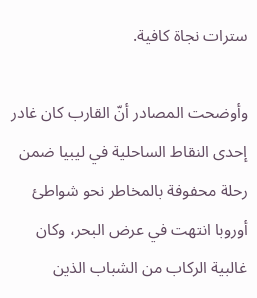سترات نجاة كافية.

وأوضحت المصادر أنّ القارب كان غادر إحدى النقاط الساحلية في ليبيا ضمن رحلة محفوفة بالمخاطر نحو شواطئ أوروبا انتهت في عرض البحر، وكان غالبية الركاب من الشباب الذين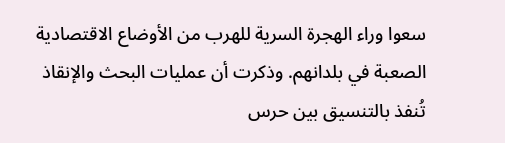سعوا وراء الهجرة السرية للهرب من الأوضاع الاقتصادية الصعبة في بلدانهم. وذكرت أن عمليات البحث والإنقاذ تُنفذ بالتنسيق بين حرس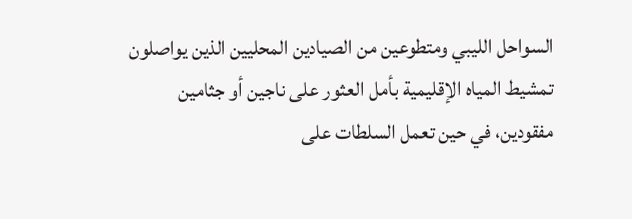السواحل الليبي ومتطوعين من الصيادين المحليين الذين يواصلون تمشيط المياه الإقليمية بأمل العثور على ناجين أو جثامين مفقودين، في حين تعمل السلطات على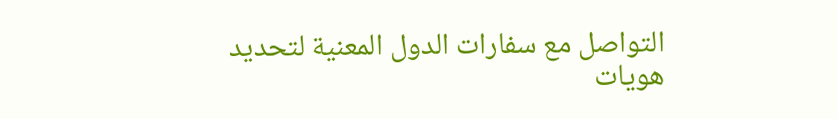التواصل مع سفارات الدول المعنية لتحديد هويات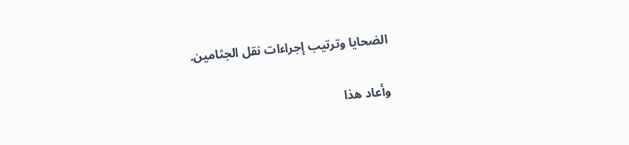الضحايا وترتيب إجراءات نقل الجثامين.

وأعاد هذا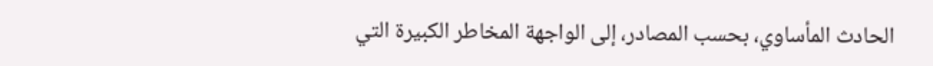الحادث المأساوي، بحسب المصادر، إلى الواجهة المخاطر الكبيرة التي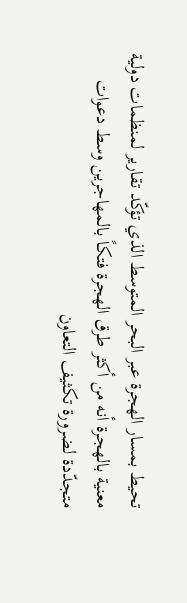تحيط بمسار الهجرة عبر البحر المتوسط الذي تؤكّد تقارير لمنظمات دولية معنية بالهجرة أنه من أكثر طرق الهجرة فتكاً بالمهاجرين وسط دعوات متجدّدة لضرورة تكثيف التعاون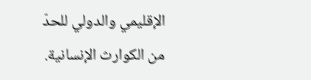الإقليمي والدولي للحدّ من الكوارث الإنسانية.